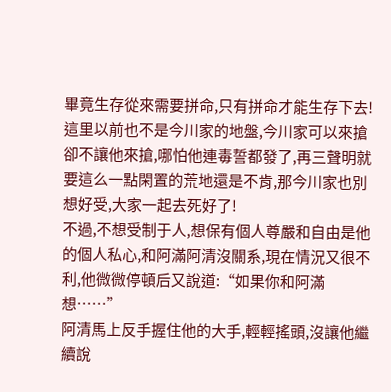畢竟生存從來需要拼命,只有拼命才能生存下去!這里以前也不是今川家的地盤,今川家可以來搶卻不讓他來搶,哪怕他連毒誓都發了,再三聲明就要這么一點閑置的荒地還是不肯,那今川家也別想好受,大家一起去死好了!
不過,不想受制于人,想保有個人尊嚴和自由是他的個人私心,和阿滿阿清沒關系,現在情況又很不利,他微微停頓后又說道:“如果你和阿滿想……”
阿清馬上反手握住他的大手,輕輕搖頭,沒讓他繼續說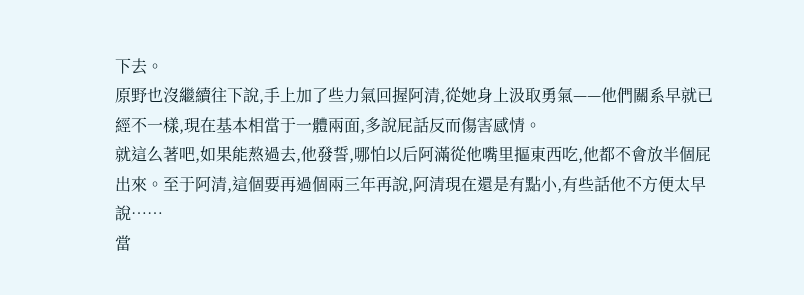下去。
原野也沒繼續往下說,手上加了些力氣回握阿清,從她身上汲取勇氣——他們關系早就已經不一樣,現在基本相當于一體兩面,多說屁話反而傷害感情。
就這么著吧,如果能熬過去,他發誓,哪怕以后阿滿從他嘴里摳東西吃,他都不會放半個屁出來。至于阿清,這個要再過個兩三年再說,阿清現在還是有點小,有些話他不方便太早說……
當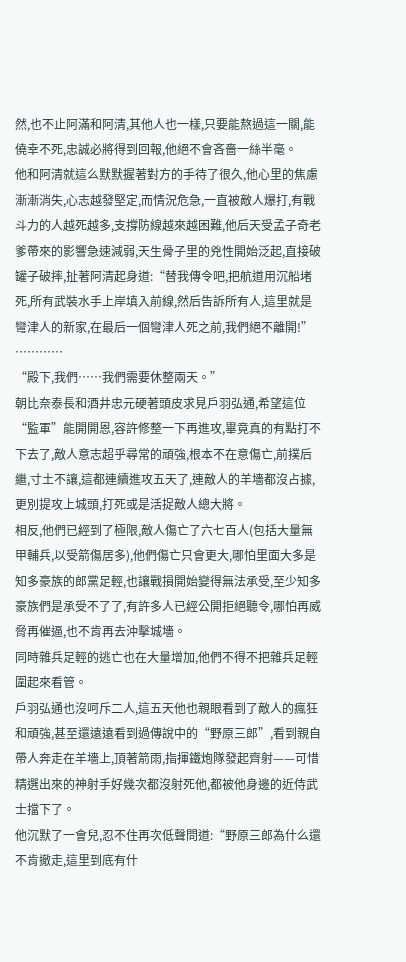然,也不止阿滿和阿清,其他人也一樣,只要能熬過這一關,能僥幸不死,忠誠必將得到回報,他絕不會吝嗇一絲半毫。
他和阿清就這么默默握著對方的手待了很久,他心里的焦慮漸漸消失,心志越發堅定,而情況危急,一直被敵人爆打,有戰斗力的人越死越多,支撐防線越來越困難,他后天受孟子奇老爹帶來的影響急速減弱,天生骨子里的兇性開始泛起,直接破罐子破摔,扯著阿清起身道:“替我傳令吧,把航道用沉船堵死,所有武裝水手上岸填入前線,然后告訴所有人,這里就是彎津人的新家,在最后一個彎津人死之前,我們絕不離開!”
…………
“殿下,我們……我們需要休整兩天。”
朝比奈泰長和酒井忠元硬著頭皮求見戶羽弘通,希望這位“監軍”能開開恩,容許修整一下再進攻,畢竟真的有點打不下去了,敵人意志超乎尋常的頑強,根本不在意傷亡,前撲后繼,寸土不讓,這都連續進攻五天了,連敵人的羊墻都沒占據,更別提攻上城頭,打死或是活捉敵人總大將。
相反,他們已經到了極限,敵人傷亡了六七百人(包括大量無甲輔兵,以受箭傷居多),他們傷亡只會更大,哪怕里面大多是知多豪族的郎黨足輕,也讓戰損開始變得無法承受,至少知多豪族們是承受不了了,有許多人已經公開拒絕聽令,哪怕再威脅再催逼,也不肯再去沖擊城墻。
同時雜兵足輕的逃亡也在大量增加,他們不得不把雜兵足輕圍起來看管。
戶羽弘通也沒呵斥二人,這五天他也親眼看到了敵人的瘋狂和頑強,甚至還遠遠看到過傳說中的“野原三郎”,看到親自帶人奔走在羊墻上,頂著箭雨,指揮鐵炮隊發起齊射——可惜精選出來的神射手好幾次都沒射死他,都被他身邊的近侍武士擋下了。
他沉默了一會兒,忍不住再次低聲問道:“野原三郎為什么還不肯撤走,這里到底有什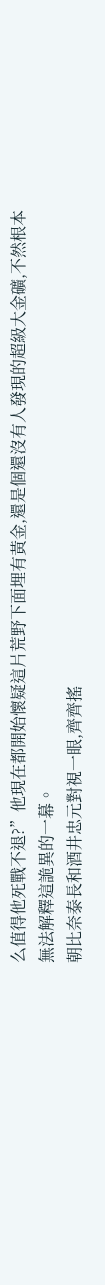么值得他死戰不退?”他現在都開始懷疑這片荒野下面埋有黃金,還是個還沒有人發現的超級大金礦,不然根本無法解釋這詭異的一幕。
朝比奈泰長和酒井忠元對視一眼,齊齊搖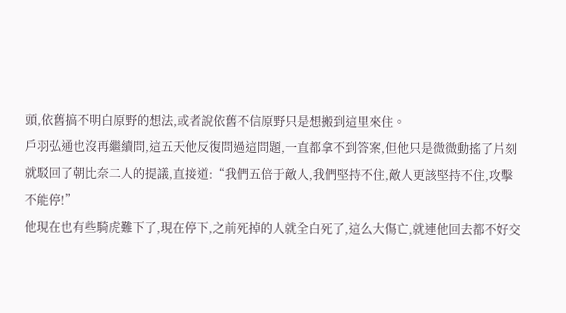頭,依舊搞不明白原野的想法,或者說依舊不信原野只是想搬到這里來住。
戶羽弘通也沒再繼續問,這五天他反復問過這問題,一直都拿不到答案,但他只是微微動搖了片刻就駁回了朝比奈二人的提議,直接道:“我們五倍于敵人,我們堅持不住,敵人更該堅持不住,攻擊不能停!”
他現在也有些騎虎難下了,現在停下,之前死掉的人就全白死了,這么大傷亡,就連他回去都不好交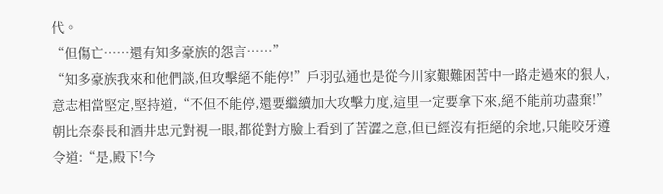代。
“但傷亡……還有知多豪族的怨言……”
“知多豪族我來和他們談,但攻擊絕不能停!”戶羽弘通也是從今川家艱難困苦中一路走過來的狠人,意志相當堅定,堅持道,“不但不能停,還要繼續加大攻擊力度,這里一定要拿下來,絕不能前功盡棄!”
朝比奈泰長和酒井忠元對視一眼,都從對方臉上看到了苦澀之意,但已經沒有拒絕的余地,只能咬牙遵令道:“是,殿下!今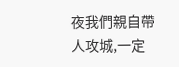夜我們親自帶人攻城,一定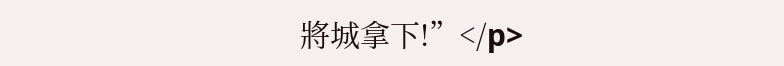將城拿下!”</p>